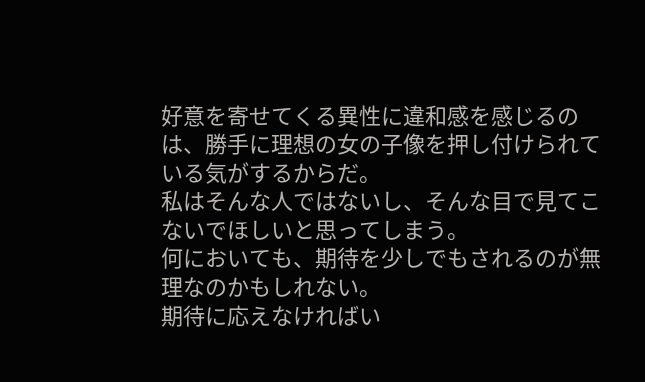好意を寄せてくる異性に違和感を感じるのは、勝手に理想の女の子像を押し付けられている気がするからだ。
私はそんな人ではないし、そんな目で見てこないでほしいと思ってしまう。
何においても、期待を少しでもされるのが無理なのかもしれない。
期待に応えなければい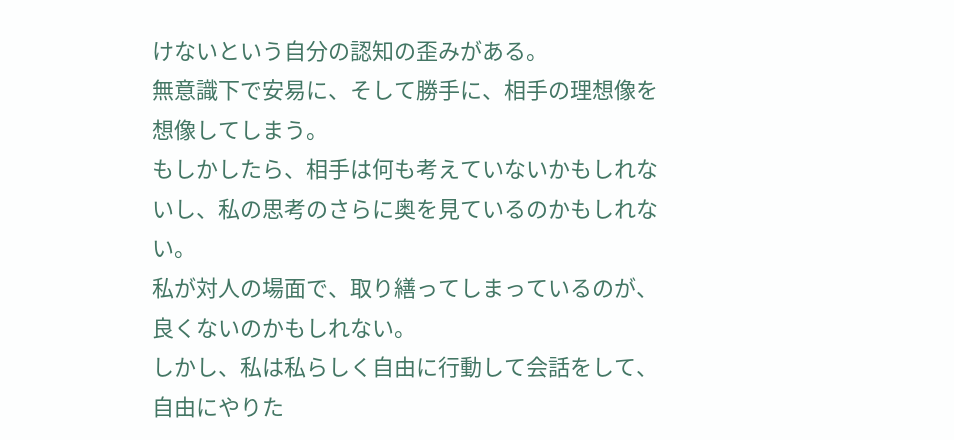けないという自分の認知の歪みがある。
無意識下で安易に、そして勝手に、相手の理想像を想像してしまう。
もしかしたら、相手は何も考えていないかもしれないし、私の思考のさらに奥を見ているのかもしれない。
私が対人の場面で、取り繕ってしまっているのが、良くないのかもしれない。
しかし、私は私らしく自由に行動して会話をして、自由にやりた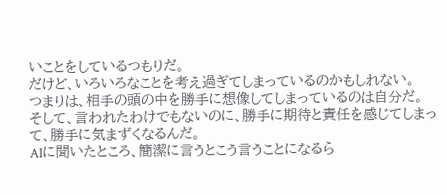いことをしているつもりだ。
だけど、いろいろなことを考え過ぎてしまっているのかもしれない。
つまりは、相手の頭の中を勝手に想像してしまっているのは自分だ。
そして、言われたわけでもないのに、勝手に期待と責任を感じてしまって、勝手に気まずくなるんだ。
AIに聞いたところ、簡潔に言うとこう言うことになるら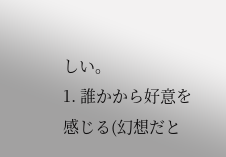しい。
1. 誰かから好意を感じる(幻想だと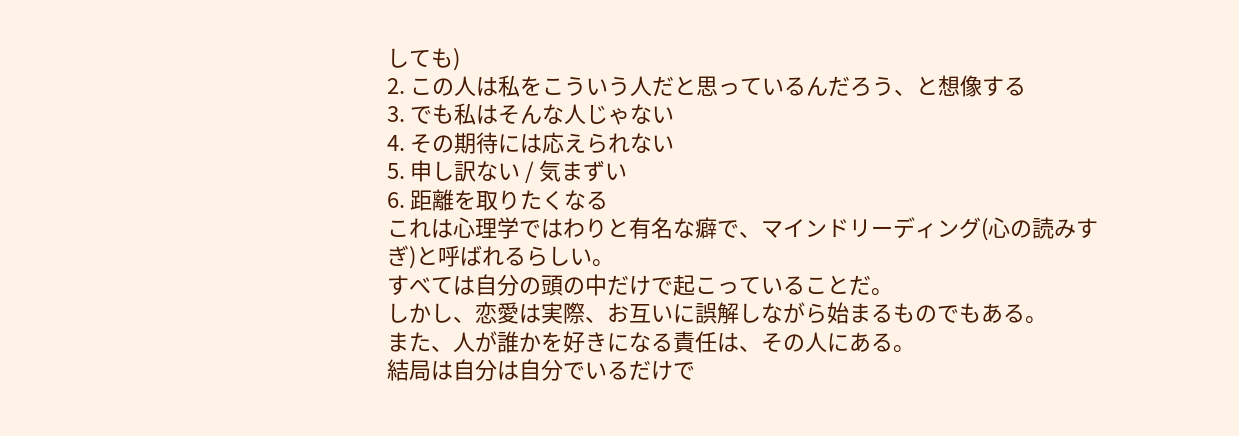しても)
2. この人は私をこういう人だと思っているんだろう、と想像する
3. でも私はそんな人じゃない
4. その期待には応えられない
5. 申し訳ない / 気まずい
6. 距離を取りたくなる
これは心理学ではわりと有名な癖で、マインドリーディング(心の読みすぎ)と呼ばれるらしい。
すべては自分の頭の中だけで起こっていることだ。
しかし、恋愛は実際、お互いに誤解しながら始まるものでもある。
また、人が誰かを好きになる責任は、その人にある。
結局は自分は自分でいるだけで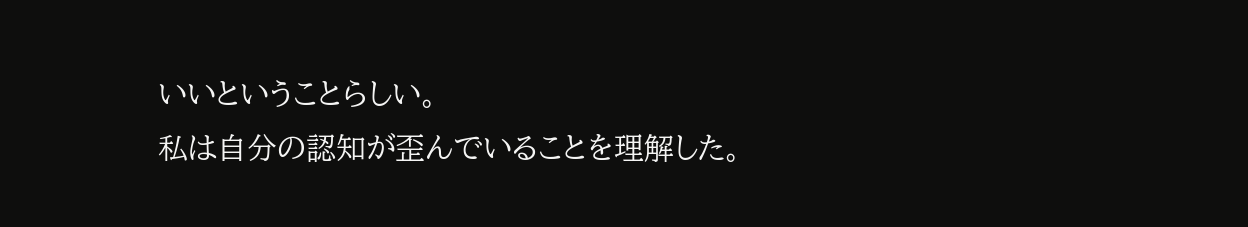いいということらしい。
私は自分の認知が歪んでいることを理解した。